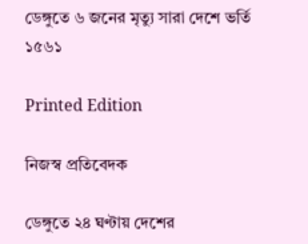ডেঙ্গুতে ৬ জনের মৃত্যু সারা দেশে ভর্তি ১৫৬১

Printed Edition

নিজস্ব প্রতিবেদক

ডেঙ্গুতে ২৪ ঘণ্টায় দেশের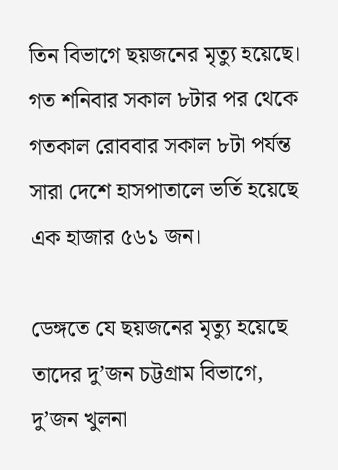তিন বিভাগে ছয়জনের মৃত্যু হয়েছে। গত শনিবার সকাল ৮টার পর থেকে গতকাল রোববার সকাল ৮টা পর্যন্ত সারা দেশে হাসপাতালে ভর্তি হয়েছে এক হাজার ৫৬১ জন।

ডেঙ্গতে যে ছয়জনের মৃত্যু হয়েছে তাদের দু’জন চট্টগ্রাম বিভাগে, দু’জন খুলনা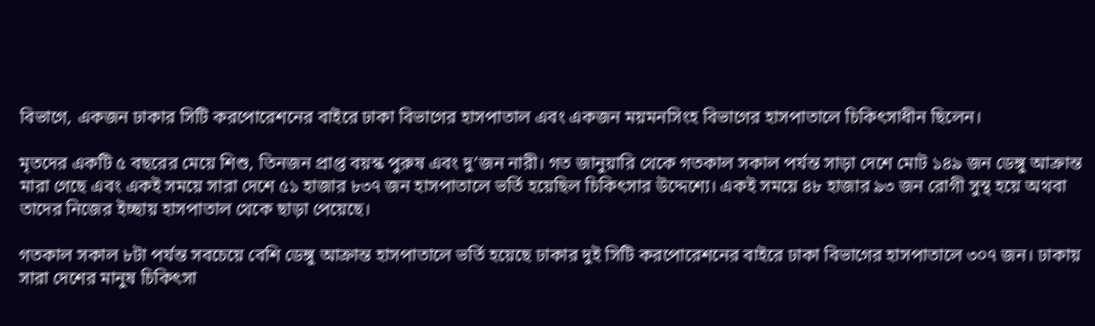বিভাগে, একজন ঢাকার সিটি করপোরেশনের বাইরে ঢাকা বিভাগের হাসপাতাল এবং একজন ময়মনসিংহ বিভাগের হাসপাতালে চিকিৎসাধীন ছিলেন।

মৃতদের একটি ৫ বছরের মেয়ে শিশু, তিনজন প্রাপ্ত বয়স্ক পুরুষ এবং দু’জন নারী। গত জানুয়ারি থেকে গতকাল সকাল পর্যন্ত সাড়া দেশে মোট ১৪৯ জন ডেঙ্গু আক্রান্ত মারা গেছে এবং একই সময়ে সারা দেশে ৫১ হাজার ৮৩৭ জন হাসপাতালে ভর্তি হয়েছিল চিকিৎসার উদ্দেশ্যে। একই সময়ে ৪৮ হাজার ৯৩ জন রোগী সুস্থ হয়ে অথবা তাদের নিজের ইচ্ছায় হাসপাতাল থেকে ছাড়া পেয়েছে।

গতকাল সকাল ৮টা পর্যন্ত সবচেয়ে বেশি ডেঙ্গু আক্রান্ত হাসপাতালে ভর্তি হয়েছে ঢাকার দুই সিটি করপোরেশনের বাইরে ঢাকা বিভাগের হাসপাতালে ৩০৭ জন। ঢাকায় সারা দেশের মানুষ চিকিৎসা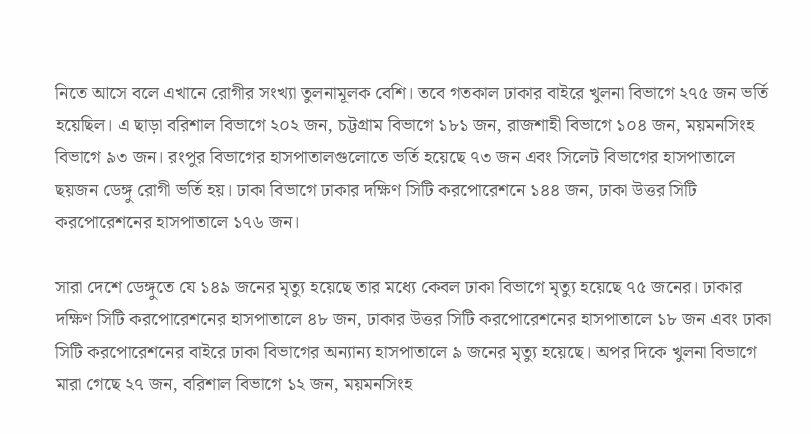নিতে আসে বলে এখানে রোগীর সংখ্যা তুলনামূলক বেশি। তবে গতকাল ঢাকার বাইরে খুলনা বিভাগে ২৭৫ জন ভর্তি হয়েছিল। এ ছাড়া বরিশাল বিভাগে ২০২ জন, চট্টগ্রাম বিভাগে ১৮১ জন, রাজশাহী বিভাগে ১০৪ জন, ময়মনসিংহ বিভাগে ৯৩ জন। রংপুর বিভাগের হাসপাতালগুলোতে ভর্তি হয়েছে ৭৩ জন এবং সিলেট বিভাগের হাসপাতালে ছয়জন ডেঙ্গু রোগী ভর্তি হয়। ঢাকা বিভাগে ঢাকার দক্ষিণ সিটি করপোরেশনে ১৪৪ জন, ঢাকা উত্তর সিটি করপোরেশনের হাসপাতালে ১৭৬ জন।

সারা দেশে ডেঙ্গুতে যে ১৪৯ জনের মৃত্যু হয়েছে তার মধ্যে কেবল ঢাকা বিভাগে মৃত্যু হয়েছে ৭৫ জনের। ঢাকার দক্ষিণ সিটি করপোরেশনের হাসপাতালে ৪৮ জন, ঢাকার উত্তর সিটি করপোরেশনের হাসপাতালে ১৮ জন এবং ঢাকা সিটি করপোরেশনের বাইরে ঢাকা বিভাগের অন্যান্য হাসপাতালে ৯ জনের মৃত্যু হয়েছে। অপর দিকে খুলনা বিভাগে মারা গেছে ২৭ জন, বরিশাল বিভাগে ১২ জন, ময়মনসিংহ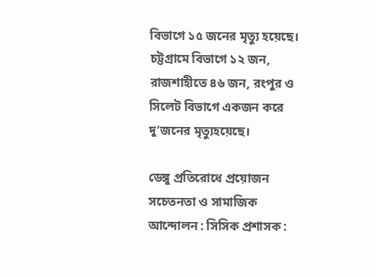বিভাগে ১৫ জনের মৃত্যু হয়েছে। চট্টগ্রামে বিভাগে ১২ জন, রাজশাহীতে ৪৬ জন, রংপুর ও সিলেট বিভাগে একজন করে দু’জনের মৃত্যুহয়েছে।

ডেঙ্গু প্রতিরোধে প্রয়োজন সচেতনতা ও সামাজিক আন্দোলন : সিসিক প্রশাসক :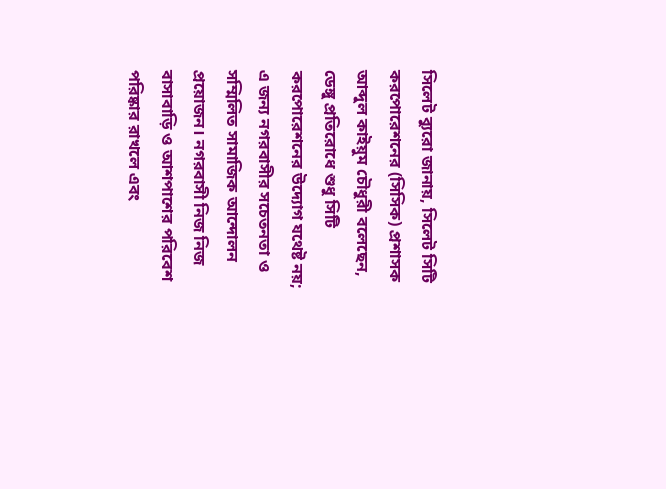সিলেট ব্যুরো জানায়, সিলেট সিটি করপোরেশনের (সিসিক) প্রশাসক আব্দুল কাইয়ুম চৌধুরী বলেছেন, ডেঙ্গু প্রতিরোধে শুধু সিটি করপোরেশনের উদ্যোগ যথেষ্ট নয়; এ জন্য নগরবাসীর সচেতনতা ও সম্মিলিত সামাজিক আন্দোলন প্রয়োজন। নগরবাসী নিজ নিজ বাসাবাড়ি ও আশপাশের পরিবেশ পরিষ্কার রাখলে এবং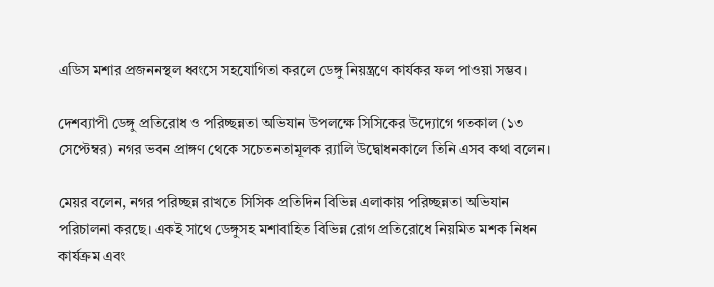এডিস মশার প্রজননস্থল ধ্বংসে সহযোগিতা করলে ডেঙ্গু নিয়ন্ত্রণে কার্যকর ফল পাওয়া সম্ভব।

দেশব্যাপী ডেঙ্গু প্রতিরোধ ও পরিচ্ছন্নতা অভিযান উপলক্ষে সিসিকের উদ্যোগে গতকাল (১৩ সেপ্টেম্বর) নগর ভবন প্রাঙ্গণ থেকে সচেতনতামূলক র‌্যালি উদ্বোধনকালে তিনি এসব কথা বলেন।

মেয়র বলেন, নগর পরিচ্ছন্ন রাখতে সিসিক প্রতিদিন বিভিন্ন এলাকায় পরিচ্ছন্নতা অভিযান পরিচালনা করছে। একই সাথে ডেঙ্গুসহ মশাবাহিত বিভিন্ন রোগ প্রতিরোধে নিয়মিত মশক নিধন কার্যক্রম এবং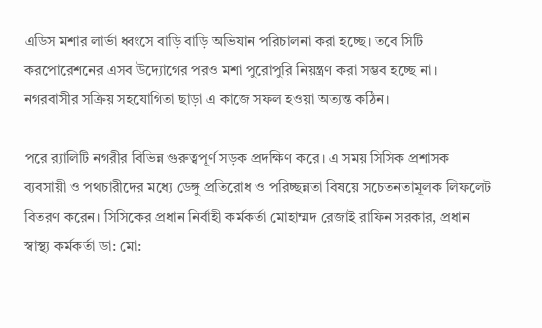এডিস মশার লার্ভা ধ্বংসে বাড়ি বাড়ি অভিযান পরিচালনা করা হচ্ছে। তবে সিটি করপোরেশনের এসব উদ্যোগের পরও মশা পুরোপুরি নিয়ন্ত্রণ করা সম্ভব হচ্ছে না। নগরবাসীর সক্রিয় সহযোগিতা ছাড়া এ কাজে সফল হওয়া অত্যন্ত কঠিন।

পরে র‌্যালিটি নগরীর বিভিন্ন গুরুত্বপূর্ণ সড়ক প্রদক্ষিণ করে। এ সময় সিসিক প্রশাসক ব্যবসায়ী ও পথচারীদের মধ্যে ডেঙ্গু প্রতিরোধ ও পরিচ্ছন্নতা বিষয়ে সচেতনতামূলক লিফলেট বিতরণ করেন। সিসিকের প্রধান নির্বাহী কর্মকর্তা মোহাম্মদ রেজাই রাফিন সরকার, প্রধান স্বাস্থ্য কর্মকর্তা ডা: মো: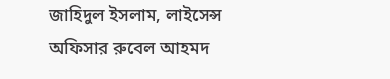জাহিদুল ইসলাম, লাইসেন্স অফিসার রুবেল আহমদ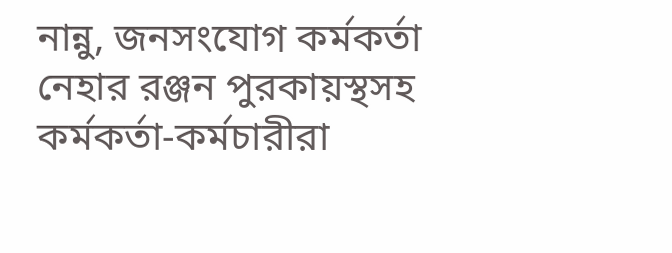নান্নু, জনসংযোগ কর্মকর্তা নেহার রঞ্জন পুরকায়স্থসহ কর্মকর্তা-কর্মচারীরা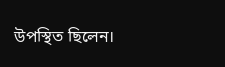উপস্থিত ছিলেন।